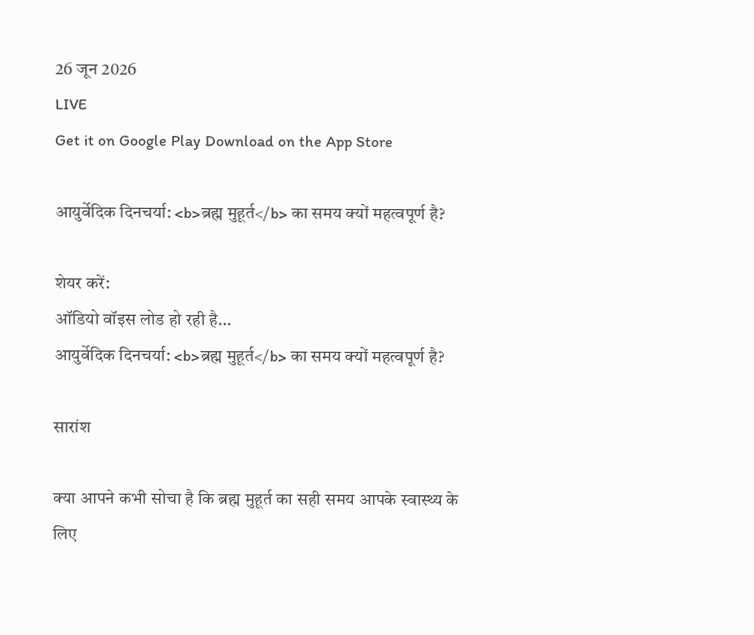26 जून 2026
LIVE
Get it on Google Play Download on the App Store

आयुर्वेदिक दिनचर्या: <b>ब्रह्म मुहूर्त</b> का समय क्यों महत्वपूर्ण है?

शेयर करें:
ऑडियो वॉइस लोड हो रही है…
आयुर्वेदिक दिनचर्या: <b>ब्रह्म मुहूर्त</b> का समय क्यों महत्वपूर्ण है?

सारांश

क्या आपने कभी सोचा है कि ब्रह्म मुहूर्त का सही समय आपके स्वास्थ्य के लिए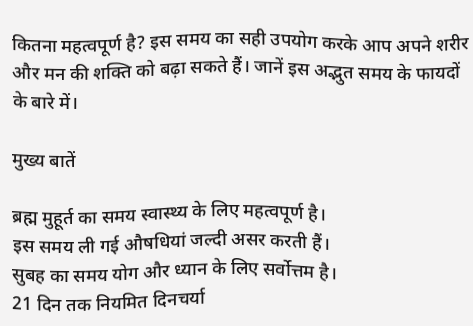कितना महत्वपूर्ण है? इस समय का सही उपयोग करके आप अपने शरीर और मन की शक्ति को बढ़ा सकते हैं। जानें इस अद्भुत समय के फायदों के बारे में।

मुख्य बातें

ब्रह्म मुहूर्त का समय स्वास्थ्य के लिए महत्वपूर्ण है।
इस समय ली गई औषधियां जल्दी असर करती हैं।
सुबह का समय योग और ध्यान के लिए सर्वोत्तम है।
21 दिन तक नियमित दिनचर्या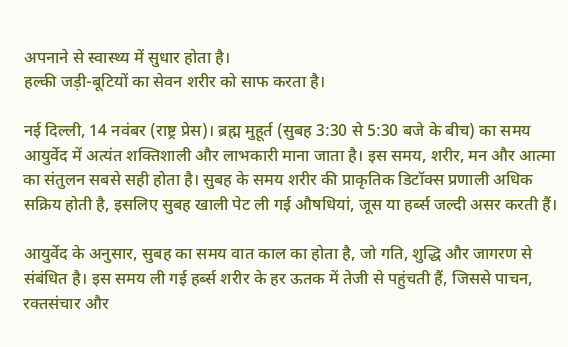अपनाने से स्वास्थ्य में सुधार होता है।
हल्की जड़ी-बूटियों का सेवन शरीर को साफ करता है।

नई दिल्ली, 14 नवंबर (राष्ट्र प्रेस)। ब्रह्म मुहूर्त (सुबह 3:30 से 5:30 बजे के बीच) का समय आयुर्वेद में अत्यंत शक्तिशाली और लाभकारी माना जाता है। इस समय, शरीर, मन और आत्मा का संतुलन सबसे सही होता है। सुबह के समय शरीर की प्राकृतिक डिटॉक्स प्रणाली अधिक सक्रिय होती है, इसलिए सुबह खाली पेट ली गई औषधियां, जूस या हर्ब्स जल्दी असर करती हैं।

आयुर्वेद के अनुसार, सुबह का समय वात काल का होता है, जो गति, शुद्धि और जागरण से संबंधित है। इस समय ली गई हर्ब्स शरीर के हर ऊतक में तेजी से पहुंचती हैं, जिससे पाचन, रक्तसंचार और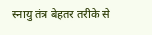स्नायु तंत्र बेहतर तरीके से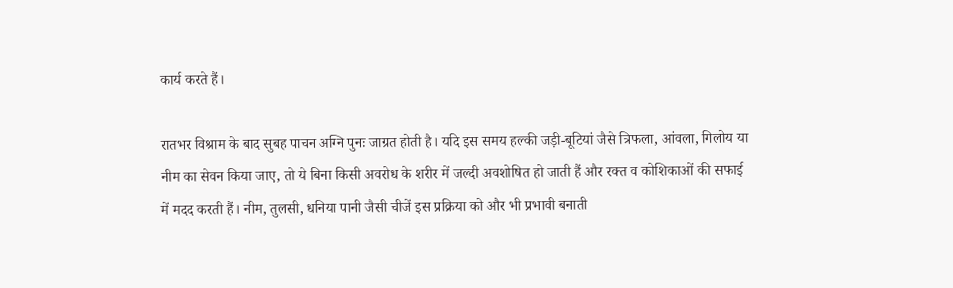कार्य करते हैं।

रातभर विश्राम के बाद सुबह पाचन अग्नि पुनः जाग्रत होती है। यदि इस समय हल्की जड़ी-बूटियां जैसे त्रिफला, आंवला, गिलोय या नीम का सेवन किया जाए, तो ये बिना किसी अवरोध के शरीर में जल्दी अवशोषित हो जाती हैं और रक्त व कोशिकाओं की सफाई में मदद करती हैं। नीम, तुलसी, धनिया पानी जैसी चीजें इस प्रक्रिया को और भी प्रभावी बनाती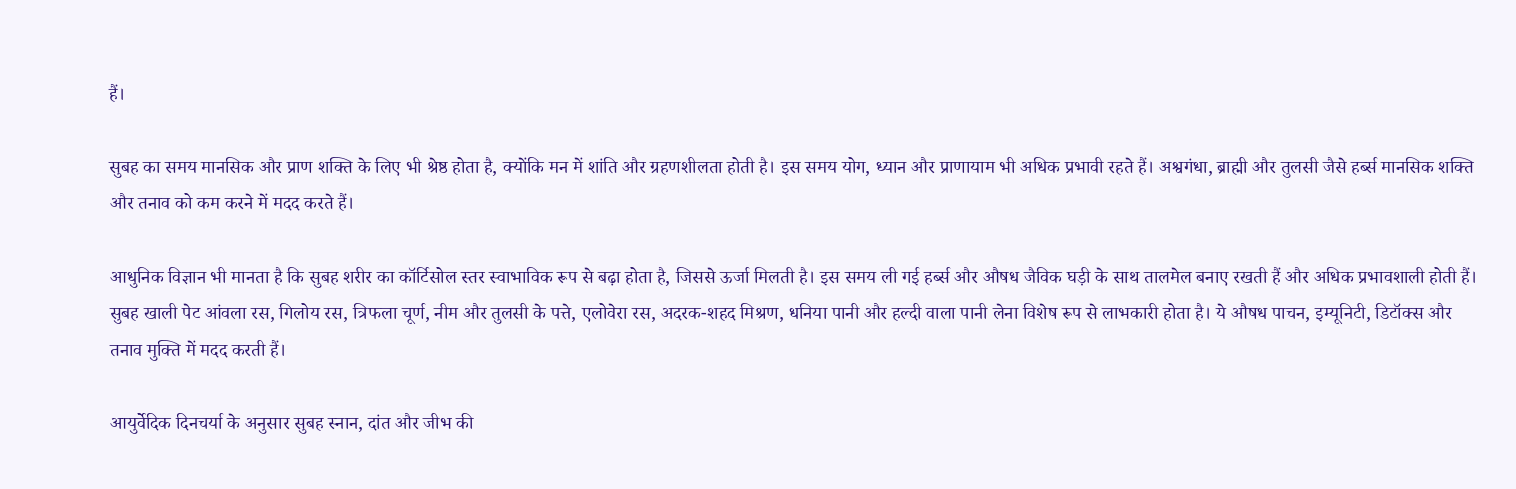हैं।

सुबह का समय मानसिक और प्राण शक्ति के लिए भी श्रेष्ठ होता है, क्योंकि मन में शांति और ग्रहणशीलता होती है। इस समय योग, ध्यान और प्राणायाम भी अधिक प्रभावी रहते हैं। अश्वगंधा, ब्राह्मी और तुलसी जैसे हर्ब्स मानसिक शक्ति और तनाव को कम करने में मदद करते हैं।

आधुनिक विज्ञान भी मानता है कि सुबह शरीर का कॉर्टिसोल स्तर स्वाभाविक रूप से बढ़ा होता है, जिससे ऊर्जा मिलती है। इस समय ली गई हर्ब्स और औषध जैविक घड़ी के साथ तालमेल बनाए रखती हैं और अधिक प्रभावशाली होती हैं। सुबह खाली पेट आंवला रस, गिलोय रस, त्रिफला चूर्ण, नीम और तुलसी के पत्ते, एलोवेरा रस, अदरक-शहद मिश्रण, धनिया पानी और हल्दी वाला पानी लेना विशेष रूप से लाभकारी होता है। ये औषध पाचन, इम्यूनिटी, डिटॉक्स और तनाव मुक्ति में मदद करती हैं।

आयुर्वेदिक दिनचर्या के अनुसार सुबह स्नान, दांत और जीभ की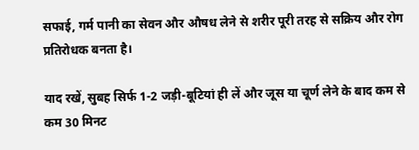सफाई, गर्म पानी का सेवन और औषध लेने से शरीर पूरी तरह से सक्रिय और रोग प्रतिरोधक बनता है।

याद रखें, सुबह सिर्फ 1-2 जड़ी-बूटियां ही लें और जूस या चूर्ण लेने के बाद कम से कम 30 मिनट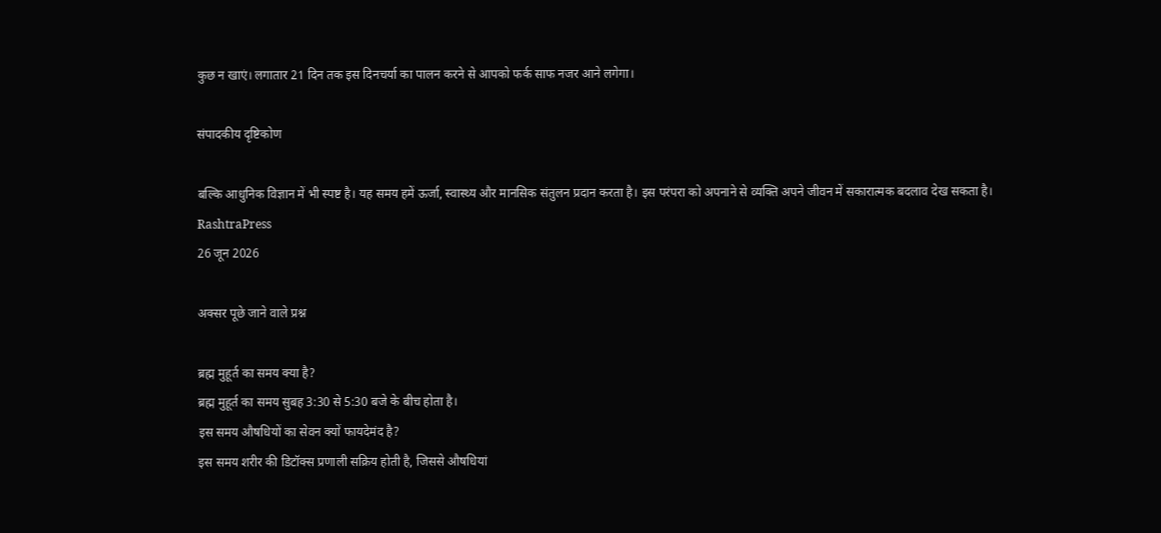कुछ न खाएं। लगातार 21 दिन तक इस दिनचर्या का पालन करने से आपको फर्क साफ नजर आने लगेगा।

संपादकीय दृष्टिकोण

बल्कि आधुनिक विज्ञान में भी स्पष्ट है। यह समय हमें ऊर्जा, स्वास्थ्य और मानसिक संतुलन प्रदान करता है। इस परंपरा को अपनाने से व्यक्ति अपने जीवन में सकारात्मक बदलाव देख सकता है।
RashtraPress
26 जून 2026

अक्सर पूछे जाने वाले प्रश्न

ब्रह्म मुहूर्त का समय क्या है?
ब्रह्म मुहूर्त का समय सुबह 3:30 से 5:30 बजे के बीच होता है।
इस समय औषधियों का सेवन क्यों फायदेमंद है?
इस समय शरीर की डिटॉक्स प्रणाली सक्रिय होती है, जिससे औषधियां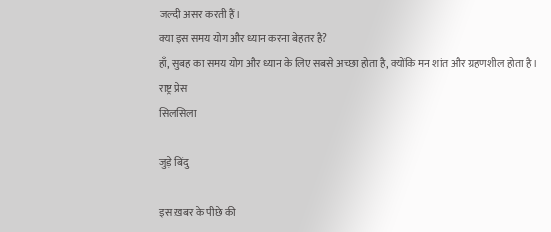जल्दी असर करती हैं।
क्या इस समय योग और ध्यान करना बेहतर है?
हाँ, सुबह का समय योग और ध्यान के लिए सबसे अच्छा होता है, क्योंकि मन शांत और ग्रहणशील होता है।
राष्ट्र प्रेस
सिलसिला

जुड़े बिंदु

इस ख़बर के पीछे की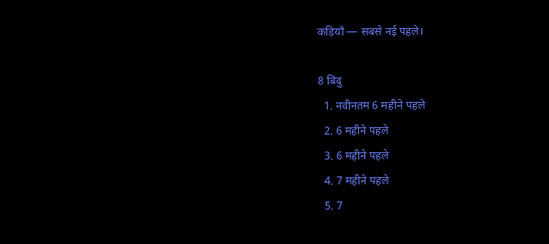कड़ियाँ — सबसे नई पहले।

8 बिंदु
  1. नवीनतम 6 महीने पहले
  2. 6 महीने पहले
  3. 6 महीने पहले
  4. 7 महीने पहले
  5. 7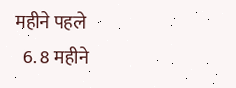महीने पहले
  6. 8 महीने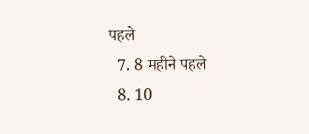पहले
  7. 8 महीने पहले
  8. 10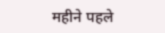महीने पहले